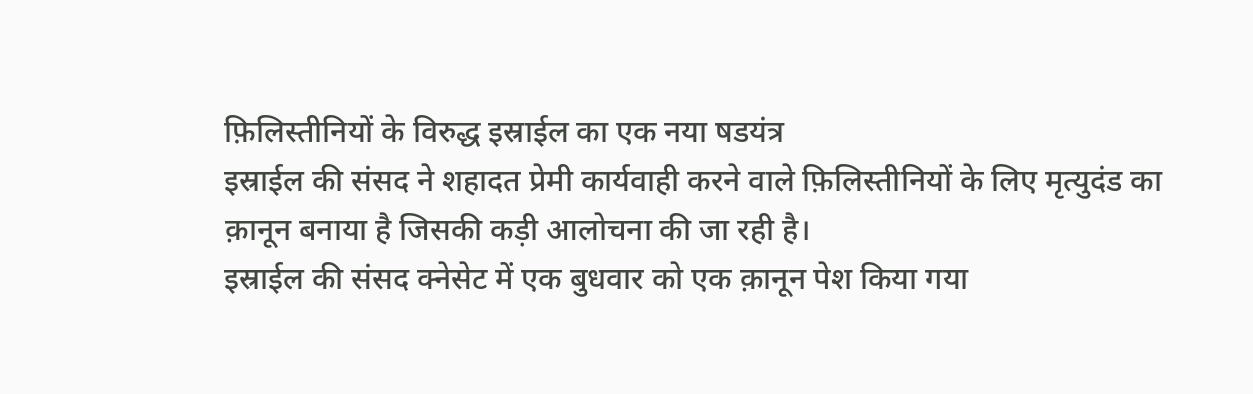फ़िलिस्तीनियों के विरुद्ध इस्राईल का एक नया षडयंत्र
इस्राईल की संसद ने शहादत प्रेमी कार्यवाही करने वाले फ़िलिस्तीनियों के लिए मृत्युदंड का क़ानून बनाया है जिसकी कड़ी आलोचना की जा रही है।
इस्राईल की संसद क्नेसेट में एक बुधवार को एक क़ानून पेश किया गया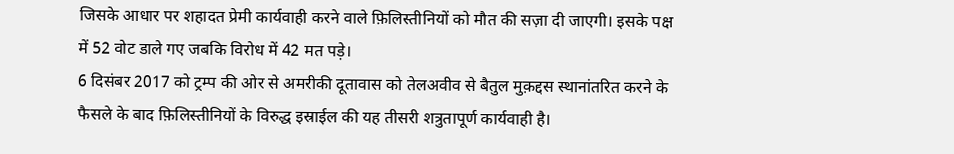जिसके आधार पर शहादत प्रेमी कार्यवाही करने वाले फ़िलिस्तीनियों को मौत की सज़ा दी जाएगी। इसके पक्ष में 52 वोट डाले गए जबकि विरोध में 42 मत पड़े।
6 दिसंबर 2017 को ट्रम्प की ओर से अमरीकी दूतावास को तेलअवीव से बैतुल मुक़द्दस स्थानांतरित करने के फैसले के बाद फ़िलिस्तीनियों के विरुद्ध इस्राईल की यह तीसरी शत्रुतापूर्ण कार्यवाही है।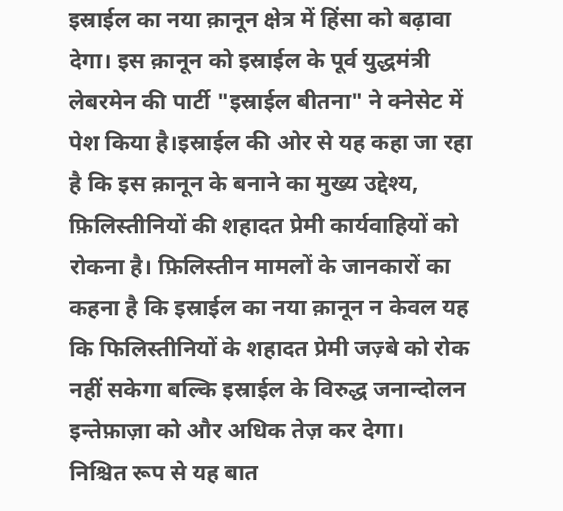इस्राईल का नया क़ानून क्षेत्र में हिंसा को बढ़ावा देगा। इस क़ानून को इस्राईल के पूर्व युद्धमंत्री लेबरमेन की पार्टी "इस्राईल बीतना" ने क्नेसेट में पेश किया है।इस्राईल की ओर से यह कहा जा रहा है कि इस क़ानून के बनाने का मुख्य उद्देश्य, फ़िलिस्तीनियों की शहादत प्रेमी कार्यवाहियों को रोकना है। फ़िलिस्तीन मामलों के जानकारों का कहना है कि इस्राईल का नया क़ानून न केवल यह कि फिलिस्तीनियों के शहादत प्रेमी जज़्बे को रोक नहीं सकेगा बल्कि इस्राईल के विरुद्ध जनान्दोलन इन्तेफ़ाज़ा को और अधिक तेज़ कर देगा।
निश्चित रूप से यह बात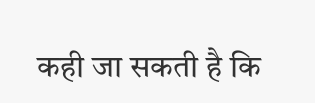कही जा सकती है कि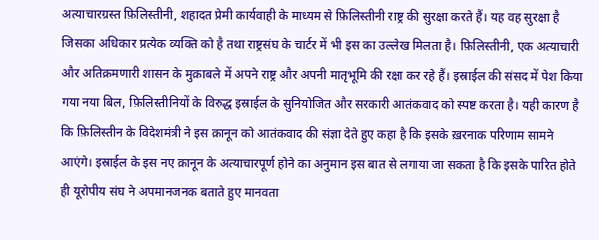अत्याचारग्रस्त फ़िलिस्तीनी, शहादत प्रेमी कार्यवाही के माध्यम से फ़िलिस्तीनी राष्ट्र की सुरक्षा करते हैं। यह वह सुरक्षा है जिसका अधिकार प्रत्येक व्यक्ति को है तथा राष्ट्रसंघ के चार्टर में भी इस का उल्लेख मिलता है। फ़िलिस्तीनी, एक अत्याचारी और अतिक्रमणारी शासन के मुक़ाबले में अपने राष्ट्र और अपनी मातृभूमि की रक्षा कर रहे हैं। इस्राईल की संसद में पेश किया गया नया बिल, फ़िलिस्तीनियों के विरुद्ध इस्राईल के सुनियोजित और सरकारी आतंकवाद को स्पष्ट करता है। यही कारण है कि फ़िलिस्तीन के विदेशमंत्री ने इस क़ानून को आतंकवाद की संज्ञा देते हुए कहा है कि इसके ख़रनाक परिणाम सामने आएंगे। इस्राईल के इस नए क़ानून के अत्याचारपूर्ण होने का अनुमान इस बात से लगाया जा सकता है कि इसके पारित होते ही यूरोपीय संघ ने अपमानजनक बताते हुए मानवता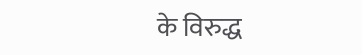के विरुद्ध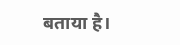बताया है।